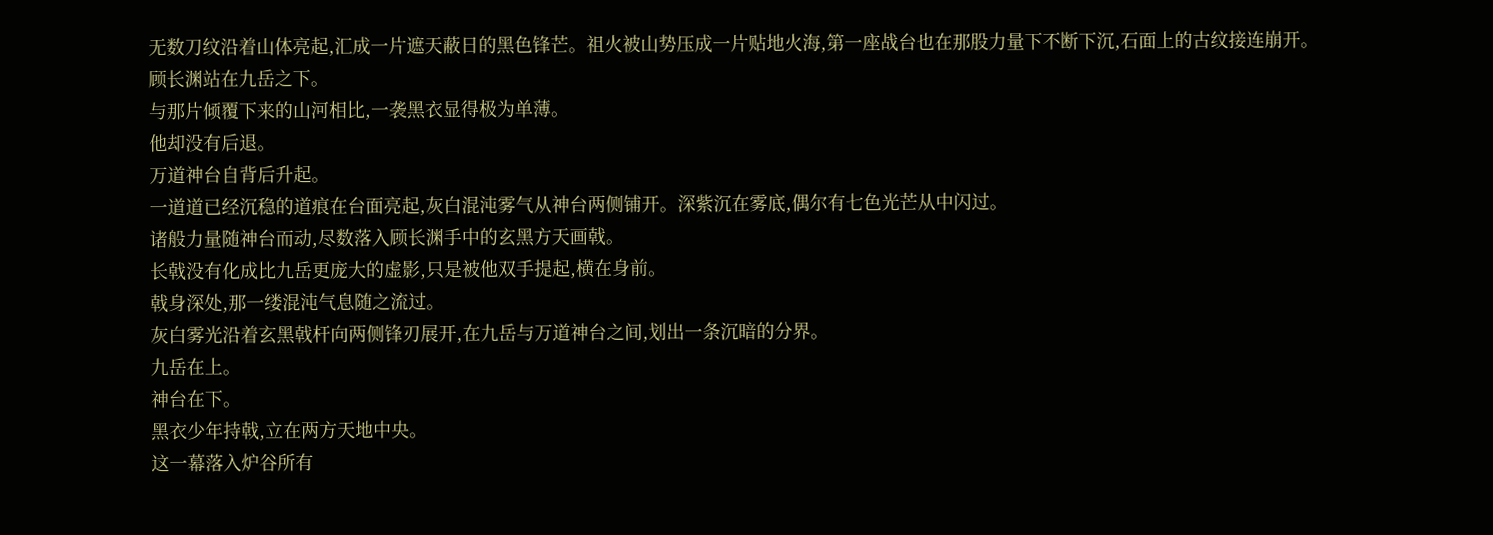无数刀纹沿着山体亮起,汇成一片遮天蔽日的黑色锋芒。祖火被山势压成一片贴地火海,第一座战台也在那股力量下不断下沉,石面上的古纹接连崩开。
顾长渊站在九岳之下。
与那片倾覆下来的山河相比,一袭黑衣显得极为单薄。
他却没有后退。
万道神台自背后升起。
一道道已经沉稳的道痕在台面亮起,灰白混沌雾气从神台两侧铺开。深紫沉在雾底,偶尔有七色光芒从中闪过。
诸般力量随神台而动,尽数落入顾长渊手中的玄黑方天画戟。
长戟没有化成比九岳更庞大的虚影,只是被他双手提起,横在身前。
戟身深处,那一缕混沌气息随之流过。
灰白雾光沿着玄黑戟杆向两侧锋刃展开,在九岳与万道神台之间,划出一条沉暗的分界。
九岳在上。
神台在下。
黑衣少年持戟,立在两方天地中央。
这一幕落入炉谷所有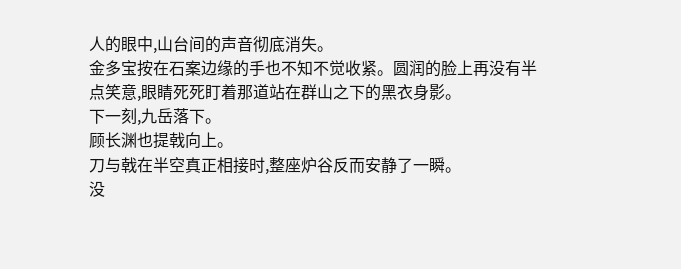人的眼中,山台间的声音彻底消失。
金多宝按在石案边缘的手也不知不觉收紧。圆润的脸上再没有半点笑意,眼睛死死盯着那道站在群山之下的黑衣身影。
下一刻,九岳落下。
顾长渊也提戟向上。
刀与戟在半空真正相接时,整座炉谷反而安静了一瞬。
没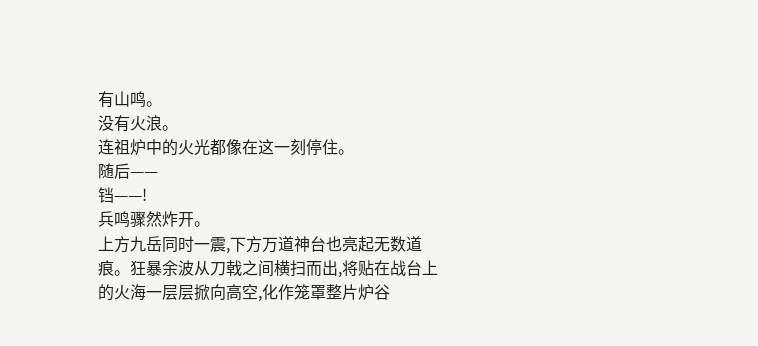有山鸣。
没有火浪。
连祖炉中的火光都像在这一刻停住。
随后——
铛——!
兵鸣骤然炸开。
上方九岳同时一震,下方万道神台也亮起无数道痕。狂暴余波从刀戟之间横扫而出,将贴在战台上的火海一层层掀向高空,化作笼罩整片炉谷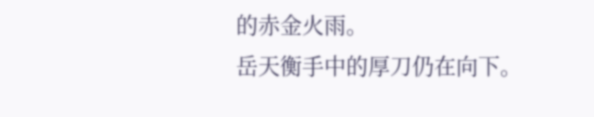的赤金火雨。
岳天衡手中的厚刀仍在向下。